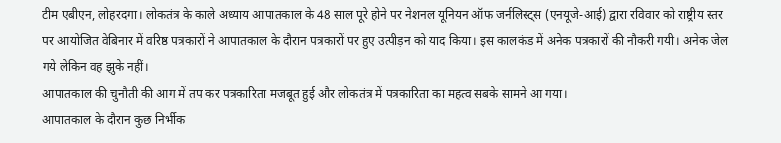टीम एबीएन, लोहरदगा। लोकतंत्र के काले अध्याय आपातकाल के 48 साल पूरे होने पर नेशनल यूनियन ऑफ जर्नलिस्ट्स (एनयूजे-आई) द्वारा रविवार को राष्ट्रीय स्तर पर आयोजित वेबिनार में वरिष्ठ पत्रकारों ने आपातकाल के दौरान पत्रकारों पर हुए उत्पीड़न को याद किया। इस कालकंड में अनेक पत्रकारों की नौकरी गयी। अनेक जेल गये लेकिन वह झुके नहीं।
आपातकाल की चुनौती की आग में तप कर पत्रकारिता मजबूत हुई और लोकतंत्र में पत्रकारिता का महत्व सबके सामने आ गया।
आपातकाल के दौरान कुछ निर्भीक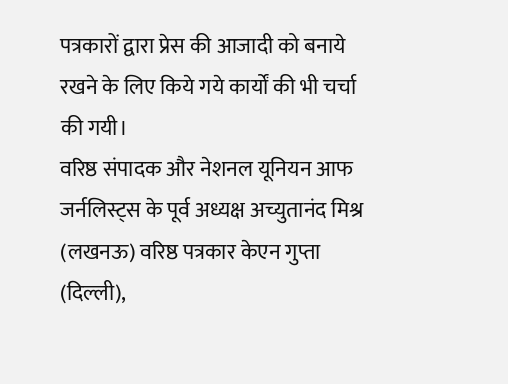पत्रकारों द्वारा प्रेस की आजादी को बनाये रखने के लिए किये गये कार्यों की भी चर्चा की गयी।
वरिष्ठ संपादक और नेशनल यूनियन आफ जर्नलिस्ट्स के पूर्व अध्यक्ष अच्युतानंद मिश्र (लखनऊ) वरिष्ठ पत्रकार केएन गुप्ता (दिल्ली),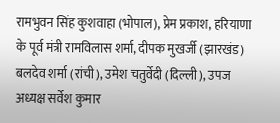रामभुवन सिंह कुशवाहा (भोपाल), प्रेम प्रकाश, हरियाणा के पूर्व मंत्री रामविलास शर्मा, दीपक मुखर्जी (झारखंड) बलदेव शर्मा (रांची), उमेश चतुर्वेदी (दिल्ली), उपज अध्यक्ष सर्वेश कुमार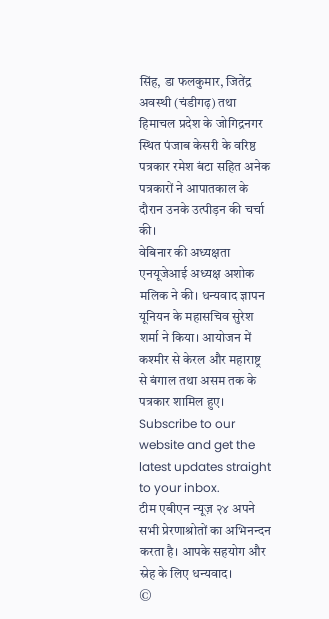सिंह, डा फलकुमार, जितेंद्र अवस्थी (चंडीगढ़) तथा हिमाचल प्रदेश के जोगिद्रनगर स्थित पंजाब केसरी के वरिष्ठ पत्रकार रमेश बंटा सहित अनेक पत्रकारों ने आपातकाल के दौरान उनके उत्पीड़न की चर्चा की।
वेबिनार की अध्यक्षता एनयूजेआई अध्यक्ष अशोक मलिक ने की। धन्यवाद ज्ञापन यूनियन के महासचिव सुरेश शर्मा ने किया। आयोजन में कश्मीर से केरल और महाराष्ट्र से बंगाल तथा असम तक के पत्रकार शामिल हुए।
Subscribe to our website and get the latest updates straight to your inbox.
टीम एबीएन न्यूज़ २४ अपने सभी प्रेरणाश्रोतों का अभिनन्दन करता है। आपके सहयोग और स्नेह के लिए धन्यवाद।
©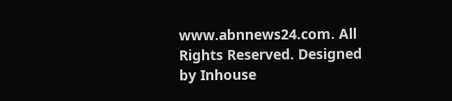www.abnnews24.com. All Rights Reserved. Designed by Inhouse